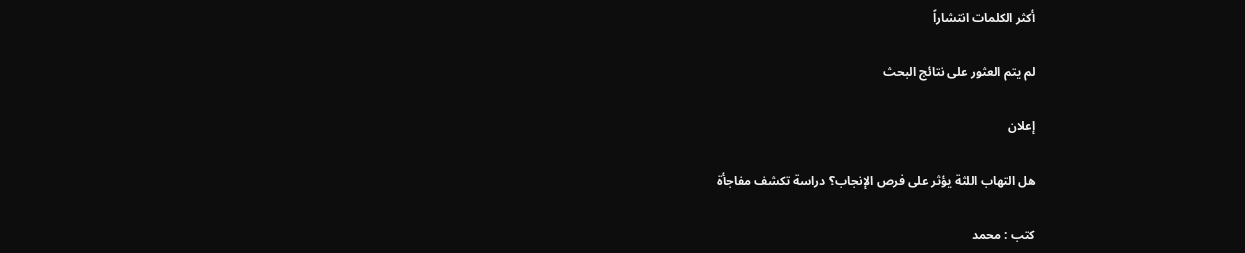أكثر الكلمات انتشاراً

لم يتم العثور على نتائج البحث

إعلان

هل التهاب اللثة يؤثر على فرص الإنجاب؟ دراسة تكشف مفاجأة

كتب : محمد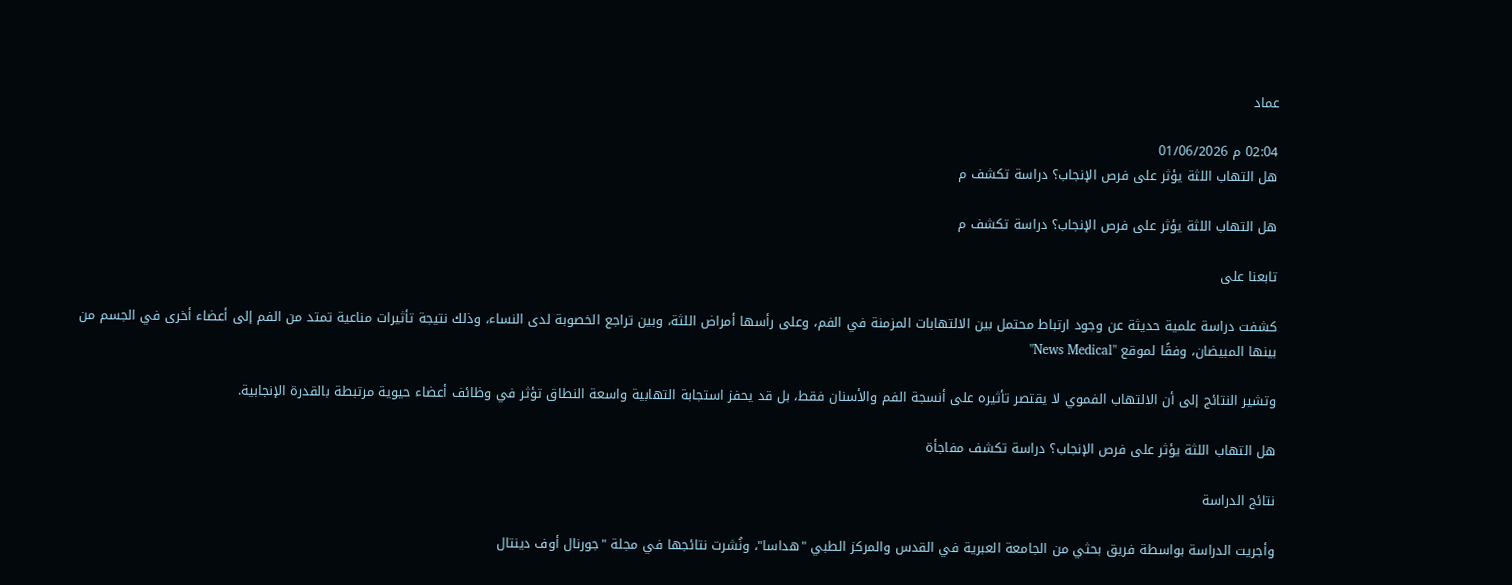عماد

02:04 م 01/06/2026
هل التهاب اللثة يؤثر على فرص الإنجاب؟ دراسة تكشف م

هل التهاب اللثة يؤثر على فرص الإنجاب؟ دراسة تكشف م

تابعنا على

كشفت دراسة علمية حديثة عن وجود ارتباط محتمل بين الالتهابات المزمنة في الفم، وعلى رأسها أمراض اللثة، وبين تراجع الخصوبة لدى النساء، وذلك نتيجة تأثيرات مناعية تمتد من الفم إلى أعضاء أخرى في الجسم من بينها المبيضان، وفقًا لموقع "News Medical"

وتشير النتائج إلى أن الالتهاب الفموي لا يقتصر تأثيره على أنسجة الفم والأسنان فقط، بل قد يحفز استجابة التهابية واسعة النطاق تؤثر في وظائف أعضاء حيوية مرتبطة بالقدرة الإنجابية.

هل التهاب اللثة يؤثر على فرص الإنجاب؟ دراسة تكشف مفاجأة

نتائج الدراسة

وأجريت الدراسة بواسطة فريق بحثي من الجامعة العبرية في القدس والمركز الطبي "هداسا"، ونُشرت نتائجها في مجلة "جورنال أوف دينتال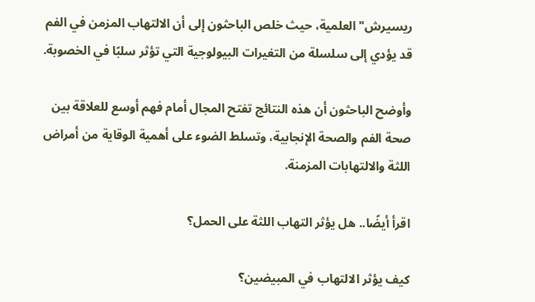ريسيرش" العلمية، حيث خلص الباحثون إلى أن الالتهاب المزمن في الفم قد يؤدي إلى سلسلة من التغيرات البيولوجية التي تؤثر سلبًا في الخصوبة.

وأوضح الباحثون أن هذه النتائج تفتح المجال أمام فهم أوسع للعلاقة بين صحة الفم والصحة الإنجابية، وتسلط الضوء على أهمية الوقاية من أمراض اللثة والالتهابات المزمنة.

اقرأ أيضًا.. هل يؤثر التهاب اللثة على الحمل؟

كيف يؤثر الالتهاب في المبيضين؟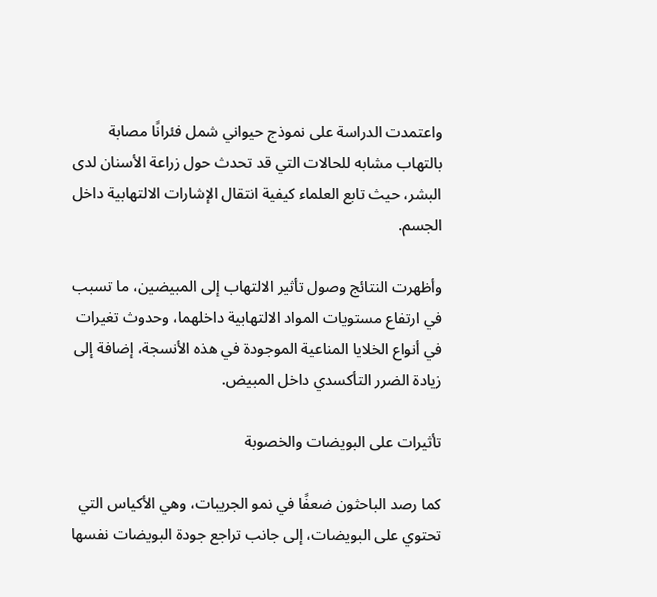واعتمدت الدراسة على نموذج حيواني شمل فئرانًا مصابة بالتهاب مشابه للحالات التي قد تحدث حول زراعة الأسنان لدى البشر، حيث تابع العلماء كيفية انتقال الإشارات الالتهابية داخل الجسم.

وأظهرت النتائج وصول تأثير الالتهاب إلى المبيضين، ما تسبب في ارتفاع مستويات المواد الالتهابية داخلهما، وحدوث تغيرات في أنواع الخلايا المناعية الموجودة في هذه الأنسجة، إضافة إلى زيادة الضرر التأكسدي داخل المبيض.

تأثيرات على البويضات والخصوبة

كما رصد الباحثون ضعفًا في نمو الجريبات، وهي الأكياس التي تحتوي على البويضات، إلى جانب تراجع جودة البويضات نفسها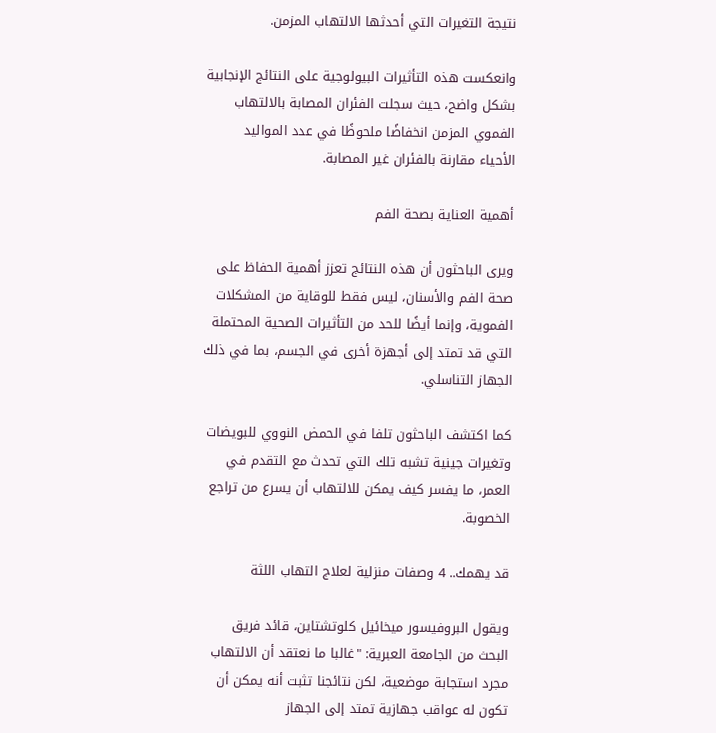نتيجة التغيرات التي أحدثها الالتهاب المزمن.

وانعكست هذه التأثيرات البيولوجية على النتائج الإنجابية بشكل واضح، حيث سجلت الفئران المصابة بالالتهاب الفموي المزمن انخفاضًا ملحوظًا في عدد المواليد الأحياء مقارنة بالفئران غير المصابة.

أهمية العناية بصحة الفم

ويرى الباحثون أن هذه النتائج تعزز أهمية الحفاظ على صحة الفم والأسنان، ليس فقط للوقاية من المشكلات الفموية، وإنما أيضًا للحد من التأثيرات الصحية المحتملة التي قد تمتد إلى أجهزة أخرى في الجسم، بما في ذلك الجهاز التناسلي.

كما اكتشف الباحثون تلفا في الحمض النووي للبويضات وتغيرات جينية تشبه تلك التي تحدث مع التقدم في العمر، ما يفسر كيف يمكن للالتهاب أن يسرع من تراجع الخصوبة.

قد يهمك.. 4 وصفات منزلية لعلاج التهاب اللثة

ويقول البروفيسور ميخائيل كلوتشتاين، قائد فريق البحث من الجامعة العبرية: "غالبا ما نعتقد أن الالتهاب مجرد استجابة موضعية، لكن نتائجنا تثبت أنه يمكن أن تكون له عواقب جهازية تمتد إلى الجهاز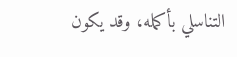التناسلي بأكمله، وقد يكون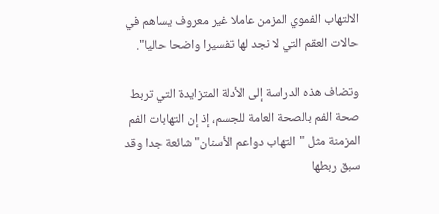الالتهاب الفموي المزمن عاملا غير معروف يساهم في حالات العقم التي لا نجد لها تفسيرا واضحا حاليا".

وتضاف هذه الدراسة إلى الأدلة المتزايدة التي تربط صحة الفم بالصحة العامة للجسم، إذ إن التهابات الفم المزمنة مثل "التهاب دواعم الأسنان" شائعة جدا وقد سبق ربطها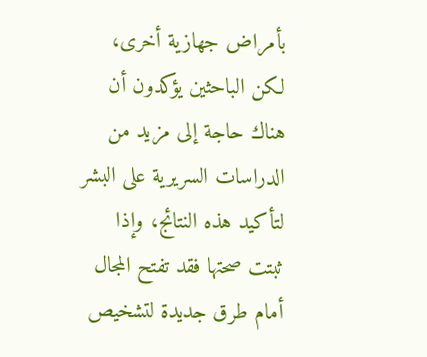بأمراض جهازية أخرى، لكن الباحثين يؤكدون أن هناك حاجة إلى مزيد من الدراسات السريرية على البشر لتأكيد هذه النتائج، وإذا ثبتت صحتها فقد تفتح المجال أمام طرق جديدة لتشخيص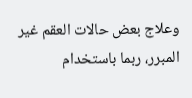وعلاج بعض حالات العقم غير المبرر، ربما باستخدام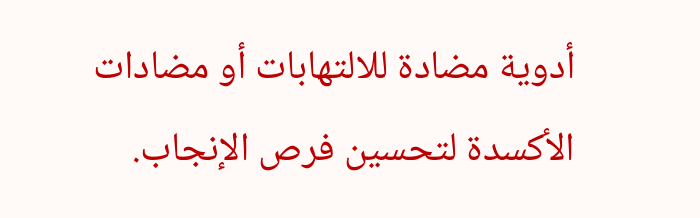أدوية مضادة للالتهابات أو مضادات الأكسدة لتحسين فرص الإنجاب.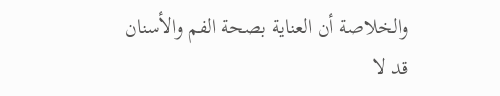والخلاصة أن العناية بصحة الفم والأسنان قد لا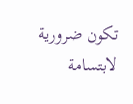تكون ضرورية لابتسامة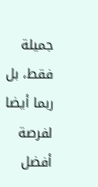جميلة فقط، بل ربما أيضا لفرصة أفضل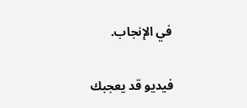في الإنجاب.

فيديو قد يعجبك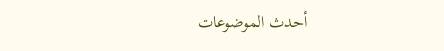أحدث الموضوعات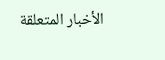الأخبار المتعلقة